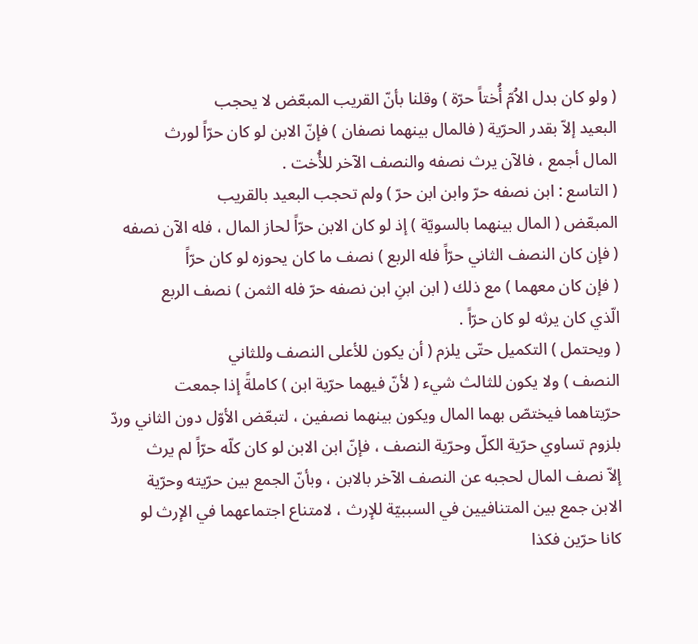( ولو كان بدل الاُمّ أُختاً حرّة ) وقلنا بأنّ القريب المبعّض لا يحجب
البعيد إلاّ بقدر الحرّية ( فالمال بينهما نصفان ) فإنّ الابن لو كان حرّاً لورث
المال أجمع ، فالآن يرث نصفه والنصف الآخر للأُخت .
( التاسع : ابن نصفه حرّ وابن ابن حرّ ) ولم تحجب البعيد بالقريب
المبعّض ( المال بينهما بالسويّة ) إذ لو كان الابن حرّاً لحاز المال ، فله الآن نصفه
( فإن كان النصف الثاني حرّاً فله الربع ) نصف ما كان يحوزه لو كان حرّاً
( فإن كان معهما ) مع ذلك ( ابن ابنِ ابن نصفه حرّ فله الثمن ) نصف الربع
الّذي كان يرثه لو كان حرّاً .
( ويحتمل ) التكميل حتّى يلزم ( أن يكون للأعلى النصف وللثاني
النصف ) ولا يكون للثالث شيء ( لأنّ فيهما حرّية ابن ) كاملةً إذا جمعت
حرّيتاهما فيختصّ بهما المال ويكون بينهما نصفين ، لتبعّض الأوّل دون الثاني وردّ
بلزوم تساوي حرّية الكلّ وحرّية النصف ، فإنّ ابن الابن لو كان كلّه حرّاً لم يرث
إلاّ نصف المال لحجبه عن النصف الآخر بالابن ، وبأنّ الجمع بين حرّيته وحرّية
الابن جمع بين المتنافيين في السببيّة للإرث ، لامتناع اجتماعهما في الإرث لو
كانا حرّين فكذا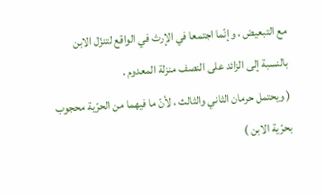مع التبعيض ، وإنّما اجتمعا في الإرث في الواقع لتنزّل الابن
بالنسبة إلى الزائد على النصف منزلة المعدوم .
( ويحتمل حرمان الثاني والثالث ، لأنّ ما فيهما من الحرّية محجوب
بحرّية الابن )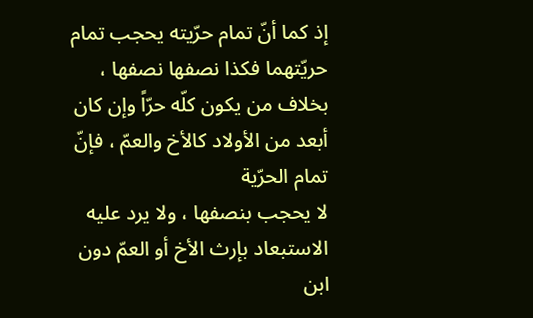إذ كما أنّ تمام حرّيته يحجب تمام حريّتهما فكذا نصفها نصفها ،
بخلاف من يكون كلّه حرّاً وإن كان أبعد من الأولاد كالأخ والعمّ ، فإنّ تمام الحرّية
لا يحجب بنصفها ، ولا يرد عليه الاستبعاد بإرث الأخ أو العمّ دون ابن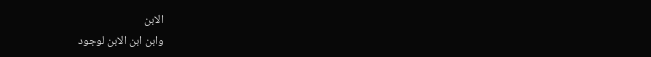الابن
وابن ابن الابن لوجود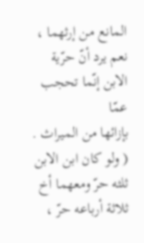المانع من إرثهما ، نعم يرد أنّ حرّية الابن إنّما تحجب عمّا
بإزائها من الميراث .
( ولو كان ابن الابن ثلثه حرّ ومعهما أخ ثلاثة أرباعه حرّ ،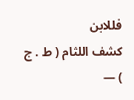فللابن
كشف اللثام ( ط . ج ) —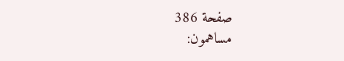صفحة 386
مساهمون: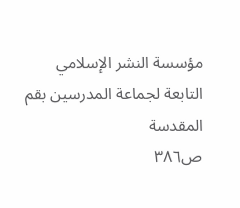مؤسسة النشر الإسلامي التابعة لجماعة المدرسين بقم المقدسة
ص٣٨٦